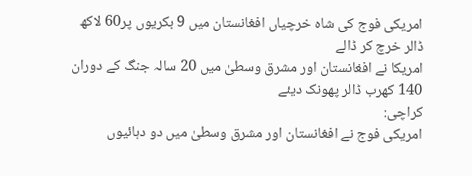امریکی فوج کی شاہ خرچیاں افغانستان میں 9 بکریوں پر60 لاکھ ڈالر خرچ کر ڈالے
امریکا نے افغانستان اور مشرق وسطیٰ میں 20 سالہ جنگ کے دوران 140 کھرب ڈالر پھونک دیئے
کراچی:
امریکی فوج نے افغانستان اور مشرق وسطیٰ میں دو دہائیوں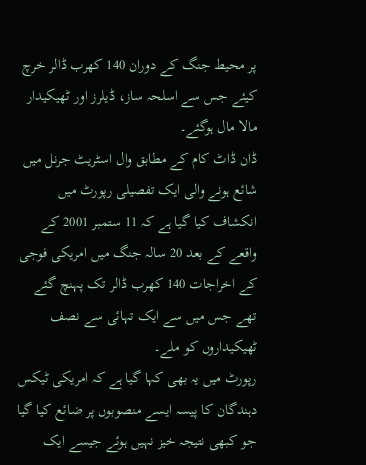پر محیط جنگ کے دوران 140 کھرب ڈالر خرچ کیئے جس سے اسلحہ ساز، ڈیلرز اور ٹھیکیدار مالا مال ہوگئے۔
ڈان ڈاٹ کام کے مطابق وال اسٹریٹ جرنل میں شائع ہونے والی ایک تفصیلی رپورٹ میں انکشاف کیا گیا ہے کہ 11 ستمبر 2001 کے واقعے کے بعد 20 سالہ جنگ میں امریکی فوجی کے اخراجات 140 کھرب ڈالر تک پہنچ گئے تھے جس میں سے ایک تہائی سے نصف ٹھیکیداروں کو ملے۔
رپورٹ میں یہ بھی کہا گیا ہے کہ امریکی ٹیکس دہندگان کا پیسہ ایسے منصوبوں پر ضائع کیا گیا جو کبھی نتیجہ خیز نہیں ہوئے جیسے ایک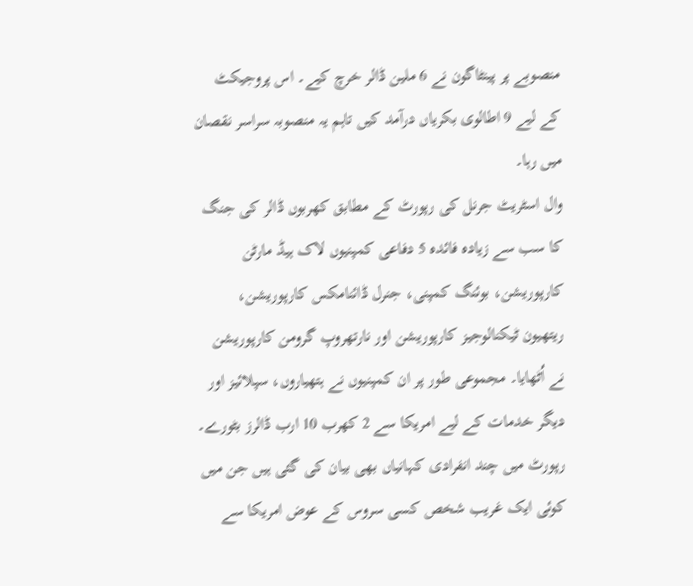منصوبے پر پینٹاگون نے 6 ملین ڈالر خرچ کیے۔ اس پروجیکٹ کے لیے 9 اطالوی بکریاں درآمد کیں تاہم یہ منصوبہ سراسر نقصان میں رہا۔
وال اسٹریٹ جرنل کی رپورٹ کے مطابق کھربوں ڈالر کی جنگ کا سب سے زیادہ فائدہ 5 دفاعی کمپنیوں لاک ہیڈ مارٹن کارپوریشن، بوئنگ کمپنی، جنرل ڈائنامکس کارپوریشن، ریتھیون ٹیکنالوجیز کارپوریشن اور نارتھروپ گرومن کارپوریشن نے اُٹھایا۔ مجموعی طور پر ان کمپنیوں نے ہتھیاروں، سپلائیز اور دیگر خدمات کے لیے امریکا سے 2 کھرب 10 ارب ڈالرز بٹورے۔
رپورٹ میں چند انفرادی کہانیاں بھی بیان کی گئی ہیں جن میں کوئی ایک غریب شخص کسی سروس کے عوض امریکا سے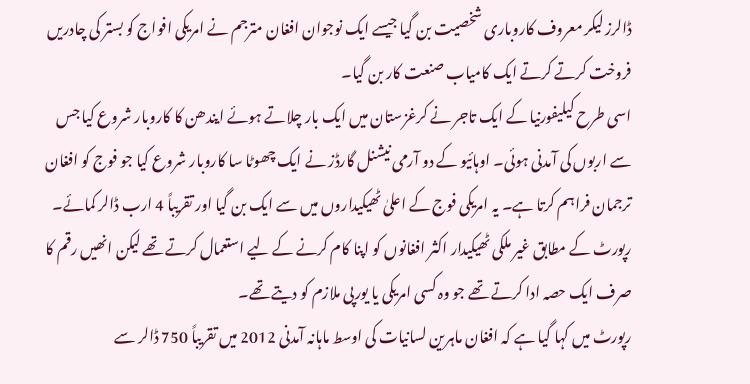ڈالرز لیکر معروف کاروباری شخصیت بن گیا جیسے ایک نوجوان افغان مترجم نے امریکی افواج کو بستر کی چادریں فروخت کرتے کرتے ایک کامیاب صنعت کار بن گیا۔
اسی طرح کیلیفورنیا کے ایک تاجر نے کرغزستان میں ایک بار چلاتے ہوئے ایندھن کا کاروبار شروع کیا جس سے اربوں کی آمدنی ہوئی۔ اوہائیو کے دو آرمی نیشنل گارڈز نے ایک چھوٹا سا کاروبار شروع کیا جو فوج کو افغان ترجمان فراہم کرتا ہے۔ یہ امریکی فوج کے اعلیٰ ٹھیکیداروں میں سے ایک بن گیا اور تقریباً 4 ارب ڈالر کمائے۔
رپورٹ کے مطابق غیر ملکی ٹھیکیدار اکثر افغانوں کو اپنا کام کرنے کے لیے استعمال کرتے تھے لیکن انھیں رقم کا صرف ایک حصہ ادا کرتے تھے جو وہ کسی امریکی یا یورپی ملازم کو دیتے تھے۔
رپورٹ میں کہا گیا ہے کہ افغان ماہرین لسانیات کی اوسط ماہانہ آمدنی 2012 میں تقریباً 750 ڈالر سے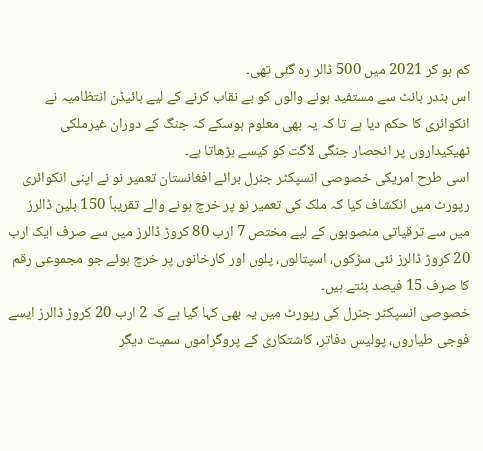کم ہو کر 2021 میں 500 ڈالر رہ گئی تھی۔
اس بندر بانٹ سے مستفید ہونے والوں کو بے نقاب کرنے کے لیے بائیڈن انتظامیہ نے انکوائری کا حکم دیا ہے تا کہ یہ بھی معلوم ہوسکے کہ جنگ کے دوران غیرملکی ٹھیکیداروں پر انحصار جنگی لاگت کو کیسے بڑھاتا ہے۔
اسی طرح امریکی خصوصی انسپکٹر جنرل برائے افغانستان تعمیر نو نے اپنی انکوائری رپورٹ میں انکشاف کیا کہ ملک کی تعمیر نو پر خرچ ہونے والے تقریباً 150 بلین ڈالرز میں سے ترقیاتی منصوبوں کے لیے مختص 7 ارب 80 کروڑ ڈالرز میں سے صرف ایک ارب 20 کروڑ ڈالرز نئی سڑکوں، اسپتالوں، پلوں اور کارخانوں پر خرچ ہوئے جو مجموعی رقم کا صرف 15 فیصد بنتے ہیں۔
خصوصی انسپکٹر جنرل کی رپورٹ میں یہ بھی کہا گیا ہے کہ 2 ارب 20 کروڑ ڈالرز ایسے فوجی طیاروں، پولیس دفاتر، کاشتکاری کے پروگراموں سمیت دیگر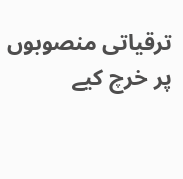ترقیاتی منصوبوں پر خرچ کیے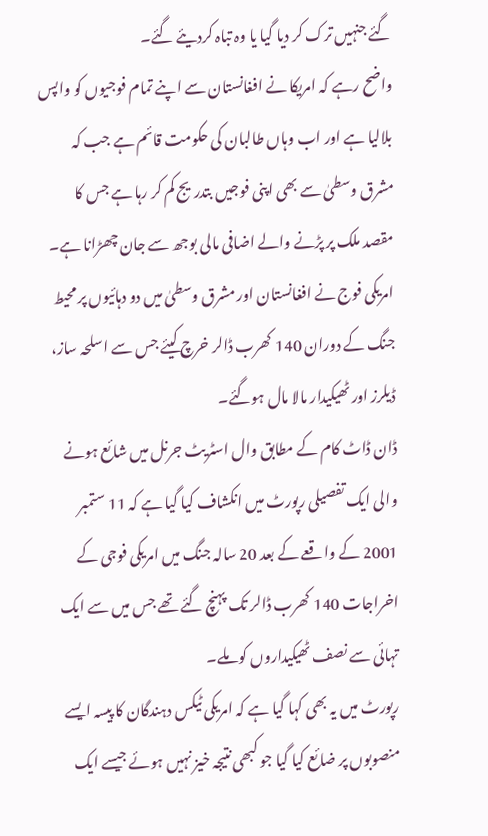گئے جنہیں ترک کر دیا گیا یا وہ تباہ کردیئے گئے۔
واضح رہے کہ امریکا نے افغانستان سے اپنے تمام فوجیوں کو واپس بلالیا ہے اور اب وہاں طالبان کی حکومت قائم ہے جب کہ مشرق وسطیٰ سے بھی اپنی فوجیں بتدریج کم کر رہا ہے جس کا مقصد ملک پر پڑنے والے اضافی مالی بوجھ سے جان چھڑانا ہے۔
امریکی فوج نے افغانستان اور مشرق وسطیٰ میں دو دہائیوں پر محیط جنگ کے دوران 140 کھرب ڈالر خرچ کیئے جس سے اسلحہ ساز، ڈیلرز اور ٹھیکیدار مالا مال ہوگئے۔
ڈان ڈاٹ کام کے مطابق وال اسٹریٹ جرنل میں شائع ہونے والی ایک تفصیلی رپورٹ میں انکشاف کیا گیا ہے کہ 11 ستمبر 2001 کے واقعے کے بعد 20 سالہ جنگ میں امریکی فوجی کے اخراجات 140 کھرب ڈالر تک پہنچ گئے تھے جس میں سے ایک تہائی سے نصف ٹھیکیداروں کو ملے۔
رپورٹ میں یہ بھی کہا گیا ہے کہ امریکی ٹیکس دہندگان کا پیسہ ایسے منصوبوں پر ضائع کیا گیا جو کبھی نتیجہ خیز نہیں ہوئے جیسے ایک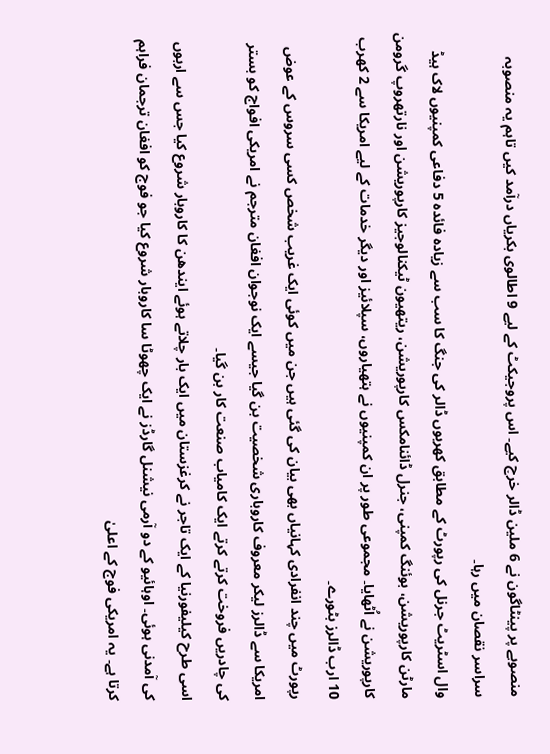منصوبے پر پینٹاگون نے 6 ملین ڈالر خرچ کیے۔ اس پروجیکٹ کے لیے 9 اطالوی بکریاں درآمد کیں تاہم یہ منصوبہ سراسر نقصان میں رہا۔
وال اسٹریٹ جرنل کی رپورٹ کے مطابق کھربوں ڈالر کی جنگ کا سب سے زیادہ فائدہ 5 دفاعی کمپنیوں لاک ہیڈ مارٹن کارپوریشن، بوئنگ کمپنی، جنرل ڈائنامکس کارپوریشن، ریتھیون ٹیکنالوجیز کارپوریشن اور نارتھروپ گرومن کارپوریشن نے اُٹھایا۔ مجموعی طور پر ان کمپنیوں نے ہتھیاروں، سپلائیز اور دیگر خدمات کے لیے امریکا سے 2 کھرب 10 ارب ڈالرز بٹورے۔
رپورٹ میں چند انفرادی کہانیاں بھی بیان کی گئی ہیں جن میں کوئی ایک غریب شخص کسی سروس کے عوض امریکا سے ڈالرز لیکر معروف کاروباری شخصیت بن گیا جیسے ایک نوجوان افغان مترجم نے امریکی افواج کو بستر کی چادریں فروخت کرتے کرتے ایک کامیاب صنعت کار بن گیا۔
اسی طرح کیلیفورنیا کے ایک تاجر نے کرغزستان میں ایک بار چلاتے ہوئے ایندھن کا کاروبار شروع کیا جس سے اربوں کی آمدنی ہوئی۔ اوہائیو کے دو آرمی نیشنل گارڈز نے ایک چھوٹا سا کاروبار شروع کیا جو فوج کو افغان ترجمان فراہم کرتا ہے۔ یہ امریکی فوج کے اعلیٰ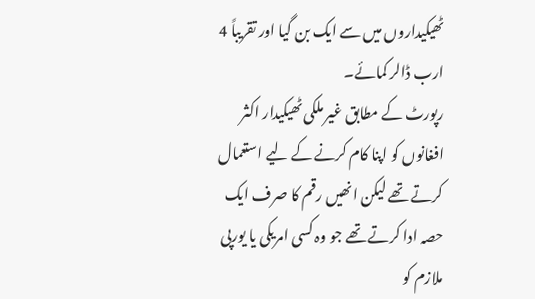ٹھیکیداروں میں سے ایک بن گیا اور تقریباً 4 ارب ڈالر کمائے۔
رپورٹ کے مطابق غیر ملکی ٹھیکیدار اکثر افغانوں کو اپنا کام کرنے کے لیے استعمال کرتے تھے لیکن انھیں رقم کا صرف ایک حصہ ادا کرتے تھے جو وہ کسی امریکی یا یورپی ملازم کو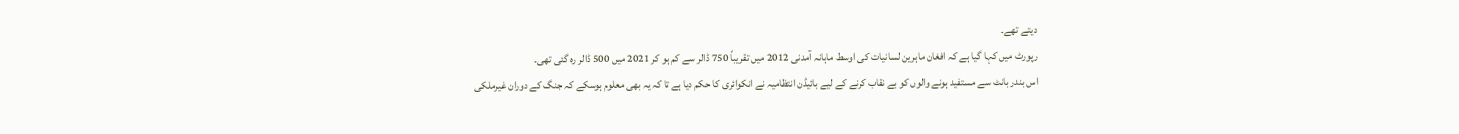دیتے تھے۔
رپورٹ میں کہا گیا ہے کہ افغان ماہرین لسانیات کی اوسط ماہانہ آمدنی 2012 میں تقریباً 750 ڈالر سے کم ہو کر 2021 میں 500 ڈالر رہ گئی تھی۔
اس بندر بانٹ سے مستفید ہونے والوں کو بے نقاب کرنے کے لیے بائیڈن انتظامیہ نے انکوائری کا حکم دیا ہے تا کہ یہ بھی معلوم ہوسکے کہ جنگ کے دوران غیرملکی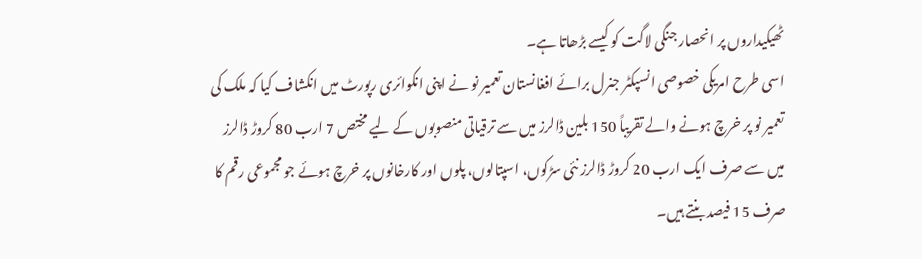ٹھیکیداروں پر انحصار جنگی لاگت کو کیسے بڑھاتا ہے۔
اسی طرح امریکی خصوصی انسپکٹر جنرل برائے افغانستان تعمیر نو نے اپنی انکوائری رپورٹ میں انکشاف کیا کہ ملک کی تعمیر نو پر خرچ ہونے والے تقریباً 150 بلین ڈالرز میں سے ترقیاتی منصوبوں کے لیے مختص 7 ارب 80 کروڑ ڈالرز میں سے صرف ایک ارب 20 کروڑ ڈالرز نئی سڑکوں، اسپتالوں، پلوں اور کارخانوں پر خرچ ہوئے جو مجموعی رقم کا صرف 15 فیصد بنتے ہیں۔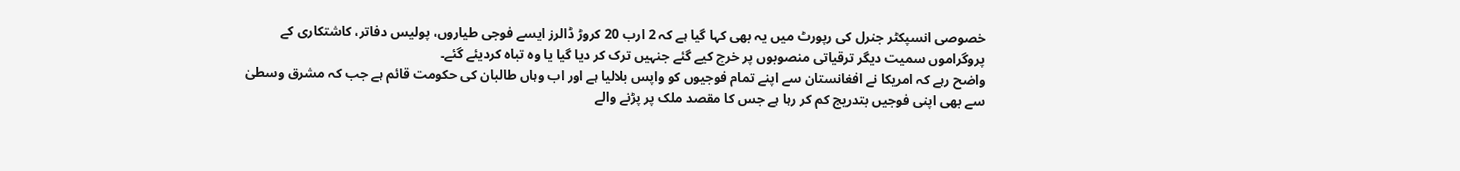خصوصی انسپکٹر جنرل کی رپورٹ میں یہ بھی کہا گیا ہے کہ 2 ارب 20 کروڑ ڈالرز ایسے فوجی طیاروں، پولیس دفاتر، کاشتکاری کے پروگراموں سمیت دیگر ترقیاتی منصوبوں پر خرچ کیے گئے جنہیں ترک کر دیا گیا یا وہ تباہ کردیئے گئے۔
واضح رہے کہ امریکا نے افغانستان سے اپنے تمام فوجیوں کو واپس بلالیا ہے اور اب وہاں طالبان کی حکومت قائم ہے جب کہ مشرق وسطیٰ سے بھی اپنی فوجیں بتدریج کم کر رہا ہے جس کا مقصد ملک پر پڑنے والے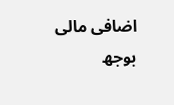اضافی مالی بوجھ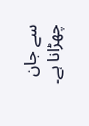سے جان چھڑانا ہے۔